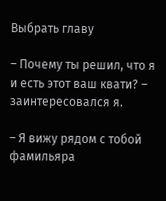Выбрать главу

– Почему ты решил, что я и есть этот ваш квати? – заинтересовался я.

– Я вижу рядом с тобой фамильяра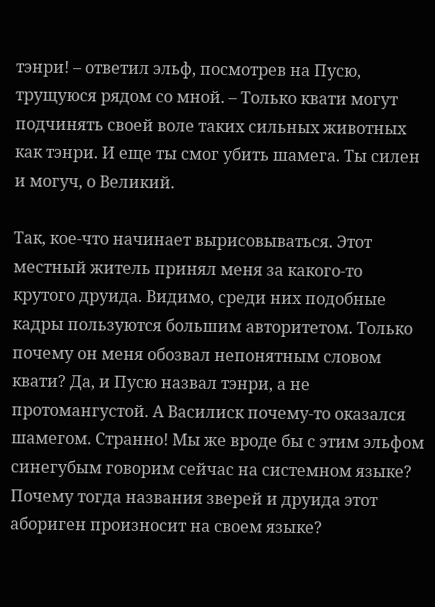тэнри! – ответил эльф, посмотрев на Пусю, трущуюся рядом со мной. – Только квати могут подчинять своей воле таких сильных животных как тэнри. И еще ты смог убить шамега. Ты силен и могуч, о Великий.

Так, кое-что начинает вырисовываться. Этот местный житель принял меня за какого-то крутого друида. Видимо, среди них подобные кадры пользуются большим авторитетом. Только почему он меня обозвал непонятным словом квати? Да, и Пусю назвал тэнри, а не протомангустой. А Василиск почему-то оказался шамегом. Странно! Мы же вроде бы с этим эльфом синегубым говорим сейчас на системном языке? Почему тогда названия зверей и друида этот абориген произносит на своем языке?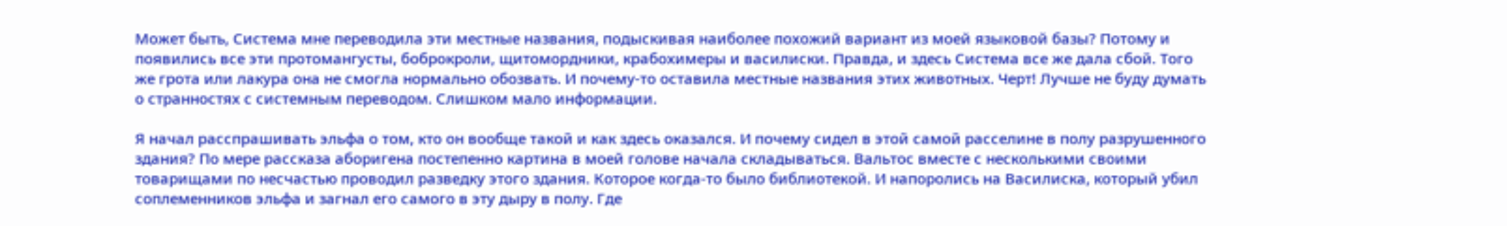Может быть, Система мне переводила эти местные названия, подыскивая наиболее похожий вариант из моей языковой базы? Потому и появились все эти протомангусты, боброкроли, щитомордники, крабохимеры и василиски. Правда, и здесь Система все же дала сбой. Того же грота или лакура она не смогла нормально обозвать. И почему-то оставила местные названия этих животных. Черт! Лучше не буду думать о странностях с системным переводом. Слишком мало информации.

Я начал расспрашивать эльфа о том, кто он вообще такой и как здесь оказался. И почему сидел в этой самой расселине в полу разрушенного здания? По мере рассказа аборигена постепенно картина в моей голове начала складываться. Вальтос вместе с несколькими своими товарищами по несчастью проводил разведку этого здания. Которое когда-то было библиотекой. И напоролись на Василиска, который убил соплеменников эльфа и загнал его самого в эту дыру в полу. Где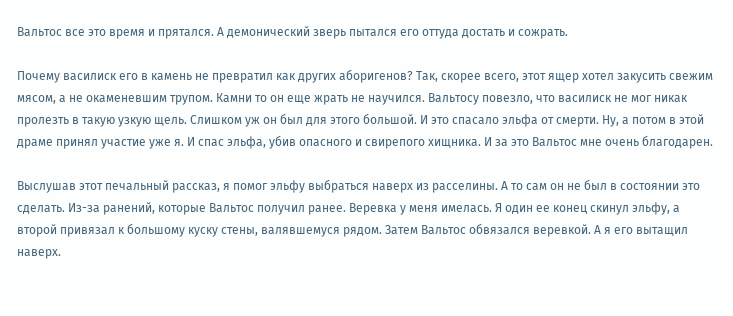Вальтос все это время и прятался. А демонический зверь пытался его оттуда достать и сожрать.

Почему василиск его в камень не превратил как других аборигенов? Так, скорее всего, этот ящер хотел закусить свежим мясом, а не окаменевшим трупом. Камни то он еще жрать не научился. Вальтосу повезло, что василиск не мог никак пролезть в такую узкую щель. Слишком уж он был для этого большой. И это спасало эльфа от смерти. Ну, а потом в этой драме принял участие уже я. И спас эльфа, убив опасного и свирепого хищника. И за это Вальтос мне очень благодарен.

Выслушав этот печальный рассказ, я помог эльфу выбраться наверх из расселины. А то сам он не был в состоянии это сделать. Из-за ранений, которые Вальтос получил ранее. Веревка у меня имелась. Я один ее конец скинул эльфу, а второй привязал к большому куску стены, валявшемуся рядом. Затем Вальтос обвязался веревкой. А я его вытащил наверх.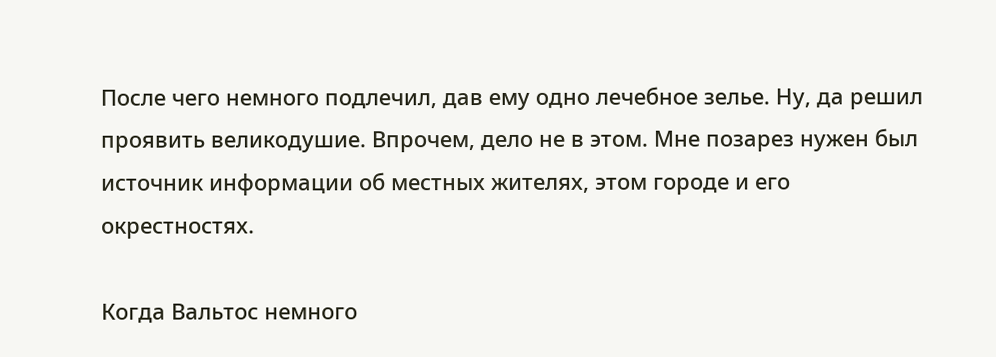После чего немного подлечил, дав ему одно лечебное зелье. Ну, да решил проявить великодушие. Впрочем, дело не в этом. Мне позарез нужен был источник информации об местных жителях, этом городе и его окрестностях.

Когда Вальтос немного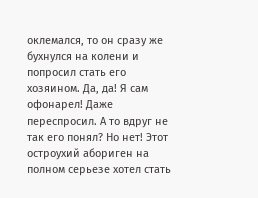оклемался, то он сразу же бухнулся на колени и попросил стать его хозяином. Да, да! Я сам офонарел! Даже переспросил. А то вдруг не так его понял? Но нет! Этот остроухий абориген на полном серьезе хотел стать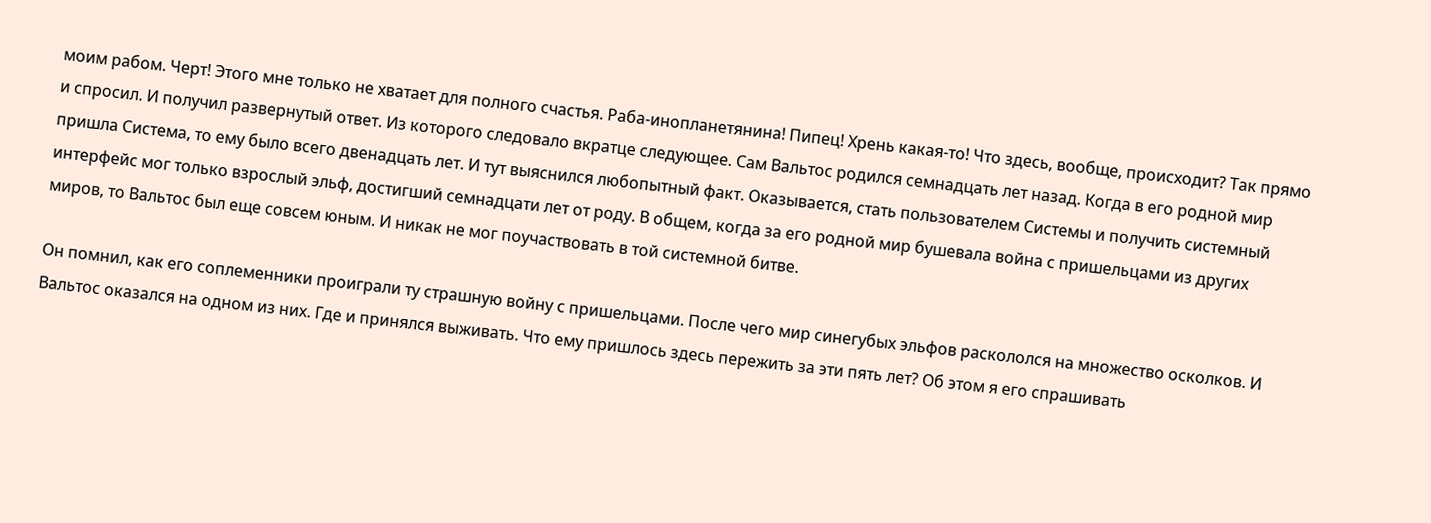моим рабом. Черт! Этого мне только не хватает для полного счастья. Раба-инопланетянина! Пипец! Хрень какая-то! Что здесь, вообще, происходит? Так прямо и спросил. И получил развернутый ответ. Из которого следовало вкратце следующее. Сам Вальтос родился семнадцать лет назад. Когда в его родной мир пришла Система, то ему было всего двенадцать лет. И тут выяснился любопытный факт. Оказывается, стать пользователем Системы и получить системный интерфейс мог только взрослый эльф, достигший семнадцати лет от роду. В общем, когда за его родной мир бушевала война с пришельцами из других миров, то Вальтос был еще совсем юным. И никак не мог поучаствовать в той системной битве.

Он помнил, как его соплеменники проиграли ту страшную войну с пришельцами. После чего мир синегубых эльфов раскололся на множество осколков. И Вальтос оказался на одном из них. Где и принялся выживать. Что ему пришлось здесь пережить за эти пять лет? Об этом я его спрашивать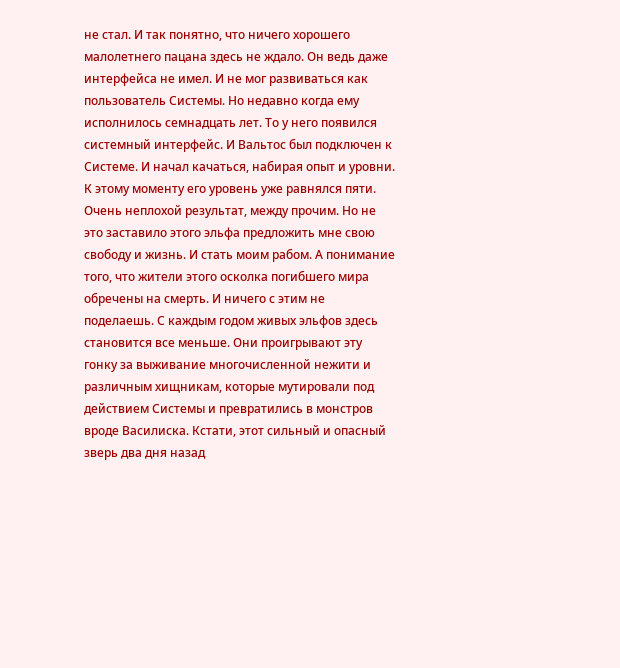не стал. И так понятно, что ничего хорошего малолетнего пацана здесь не ждало. Он ведь даже интерфейса не имел. И не мог развиваться как пользователь Системы. Но недавно когда ему исполнилось семнадцать лет. То у него появился системный интерфейс. И Вальтос был подключен к Системе. И начал качаться, набирая опыт и уровни. К этому моменту его уровень уже равнялся пяти. Очень неплохой результат, между прочим. Но не это заставило этого эльфа предложить мне свою свободу и жизнь. И стать моим рабом. А понимание того, что жители этого осколка погибшего мира обречены на смерть. И ничего с этим не поделаешь. С каждым годом живых эльфов здесь становится все меньше. Они проигрывают эту гонку за выживание многочисленной нежити и различным хищникам, которые мутировали под действием Системы и превратились в монстров вроде Василиска. Кстати, этот сильный и опасный зверь два дня назад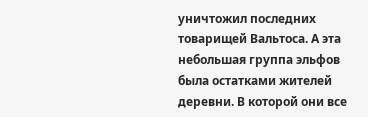уничтожил последних товарищей Вальтоса. А эта небольшая группа эльфов была остатками жителей деревни. В которой они все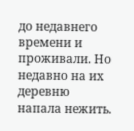до недавнего времени и проживали. Но недавно на их деревню напала нежить.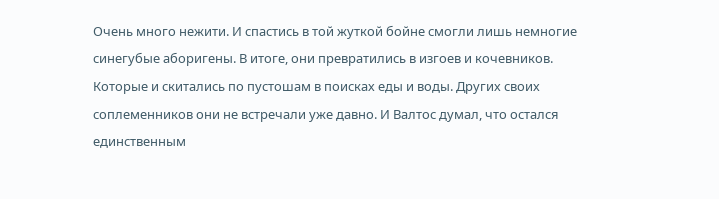Очень много нежити. И спастись в той жуткой бойне смогли лишь немногие синегубые аборигены. В итоге, они превратились в изгоев и кочевников. Которые и скитались по пустошам в поисках еды и воды. Других своих соплеменников они не встречали уже давно. И Валтос думал, что остался единственным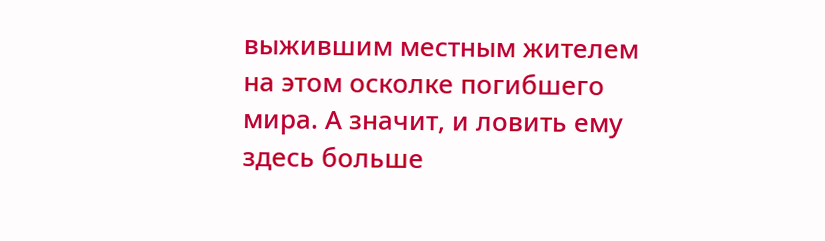выжившим местным жителем на этом осколке погибшего мира. А значит, и ловить ему здесь больше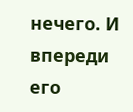нечего. И впереди его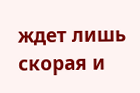ждет лишь скорая и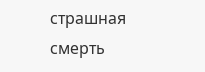страшная смерть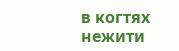в когтях нежити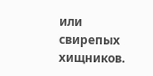или свирепых хищников.